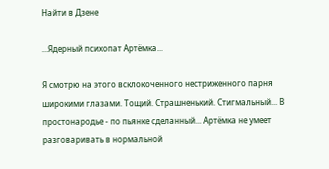Найти в Дзене

...Ядерный психопат Артёмка...

Я смотрю на этого всклокоченного нестриженного парня широкими глазами. Тощий. Страшненький. Стигмальный... В простонародье - по пьянке сделанный... Артёмка не умеет разговаривать в нормальной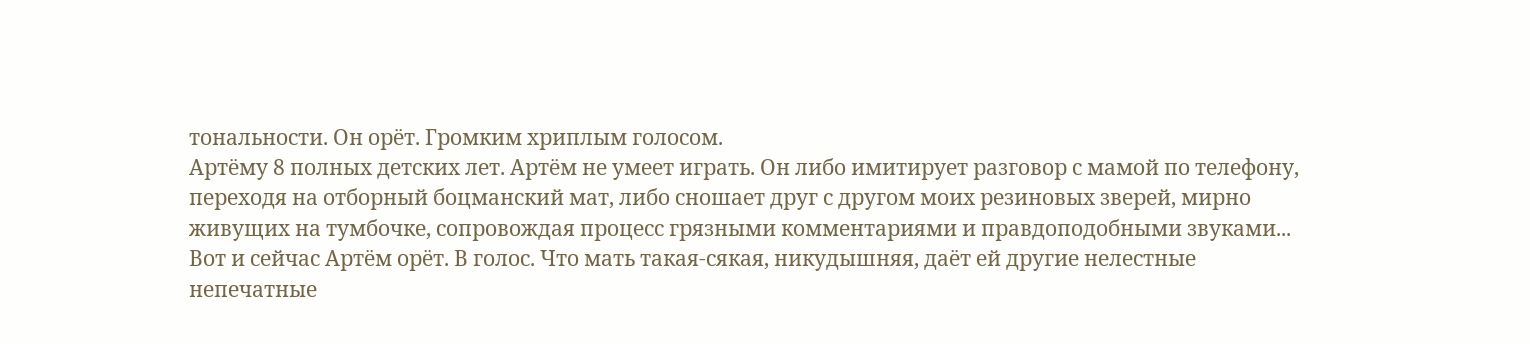тональности. Он орёт. Громким хриплым голосом.
Артёму 8 полных детских лет. Артём не умеет играть. Он либо имитирует разговор с мамой по телефону, переходя на отборный боцманский мат, либо сношает друг с другом моих резиновых зверей, мирно живущих на тумбочке, сопровождая процесс грязными комментариями и правдоподобными звуками...
Вот и сейчас Артём орёт. В голос. Что мать такая-сякая, никудышняя, даёт ей другие нелестные непечатные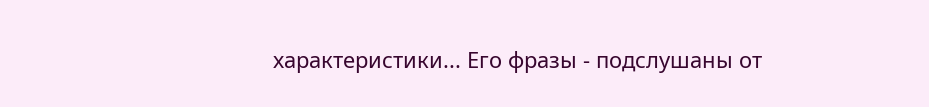характеристики... Его фразы - подслушаны от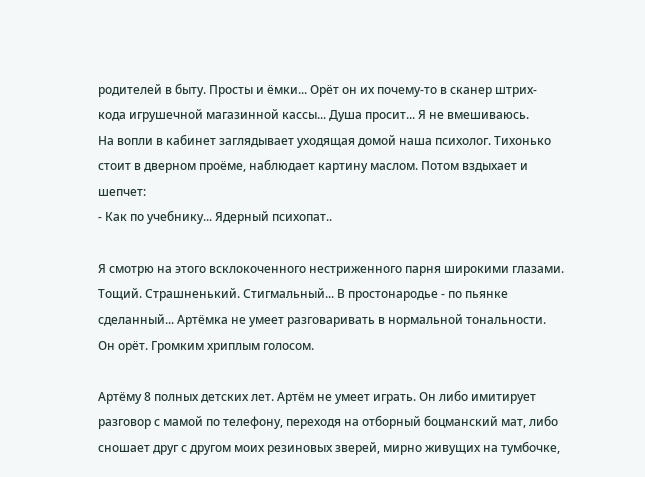родителей в быту. Просты и ёмки... Орёт он их почему-то в сканер штрих-кода игрушечной магазинной кассы... Душа просит... Я не вмешиваюсь.
На вопли в кабинет заглядывает уходящая домой наша психолог. Тихонько стоит в дверном проёме, наблюдает картину маслом. Потом вздыхает и шепчет:
- Как по учебнику... Ядерный психопат..

Я смотрю на этого всклокоченного нестриженного парня широкими глазами. Тощий. Страшненький. Стигмальный... В простонародье - по пьянке сделанный... Артёмка не умеет разговаривать в нормальной тональности. Он орёт. Громким хриплым голосом.

Артёму 8 полных детских лет. Артём не умеет играть. Он либо имитирует разговор с мамой по телефону, переходя на отборный боцманский мат, либо сношает друг с другом моих резиновых зверей, мирно живущих на тумбочке,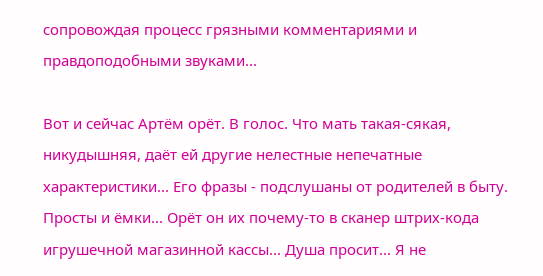сопровождая процесс грязными комментариями и правдоподобными звуками...

Вот и сейчас Артём орёт. В голос. Что мать такая-сякая, никудышняя, даёт ей другие нелестные непечатные характеристики... Его фразы - подслушаны от родителей в быту. Просты и ёмки... Орёт он их почему-то в сканер штрих-кода игрушечной магазинной кассы... Душа просит... Я не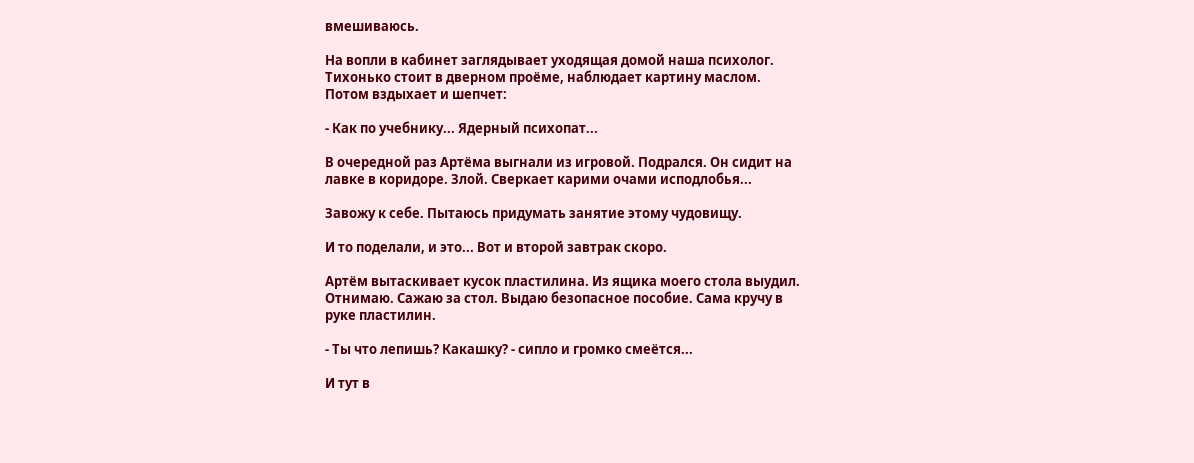вмешиваюсь.

На вопли в кабинет заглядывает уходящая домой наша психолог. Тихонько стоит в дверном проёме, наблюдает картину маслом. Потом вздыхает и шепчет:

- Как по учебнику... Ядерный психопат...

В очередной раз Артёма выгнали из игровой. Подрался. Он сидит на лавке в коридоре. Злой. Сверкает карими очами исподлобья...

Завожу к себе. Пытаюсь придумать занятие этому чудовищу.

И то поделали, и это... Вот и второй завтрак скоро.

Артём вытаскивает кусок пластилина. Из ящика моего стола выудил. Отнимаю. Сажаю за стол. Выдаю безопасное пособие. Сама кручу в руке пластилин.

- Ты что лепишь? Какашку? - сипло и громко смеётся...

И тут в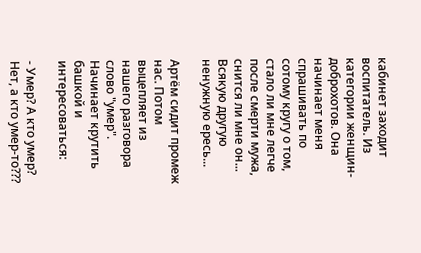кабинет заходит воспитатель. Из категории женщин-доброхотов. Она начинает меня спрашивать по сотому кругу о том, стало ли мне легче после смерти мужа, снится ли мне он... Всякую другую ненужную ересь...

Артём сидит промеж нас. Потом выцепляет из нашего разговора слово "умер". Начинает крутить башкой и интересоваться:

- Умер? А кто умер? Нет, а кто умер-то???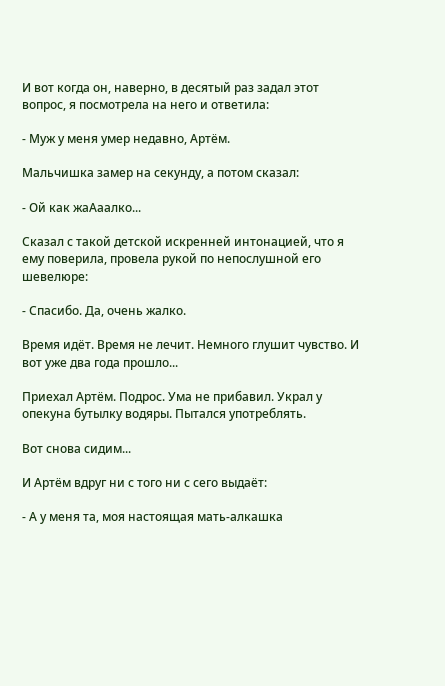И вот когда он, наверно, в десятый раз задал этот вопрос, я посмотрела на него и ответила:

- Муж у меня умер недавно, Артём.

Мальчишка замер на секунду, а потом сказал:

- Ой как жаАаалко...

Сказал с такой детской искренней интонацией, что я ему поверила, провела рукой по непослушной его шевелюре:

- Спасибо. Да, очень жалко.

Время идёт. Время не лечит. Немного глушит чувство. И вот уже два года прошло...

Приехал Артём. Подрос. Ума не прибавил. Украл у опекуна бутылку водяры. Пытался употреблять.

Вот снова сидим...

И Артём вдруг ни с того ни с сего выдаёт:

- А у меня та, моя настоящая мать-алкашка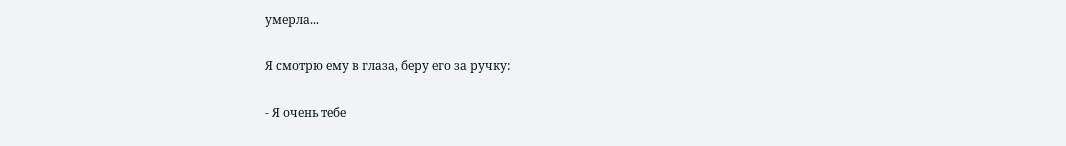умерла...

Я смотрю ему в глаза, беру его за ручку:

- Я очень тебе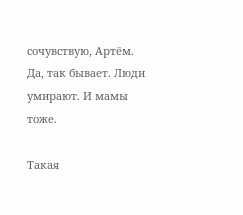сочувствую, Артём. Да, так бывает. Люди умирают. И мамы тоже.

Такая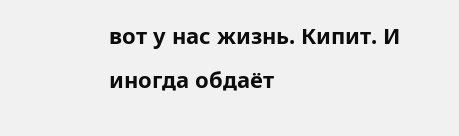вот у нас жизнь. Кипит. И иногда обдаёт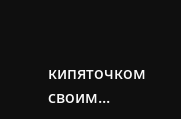кипяточком своим...